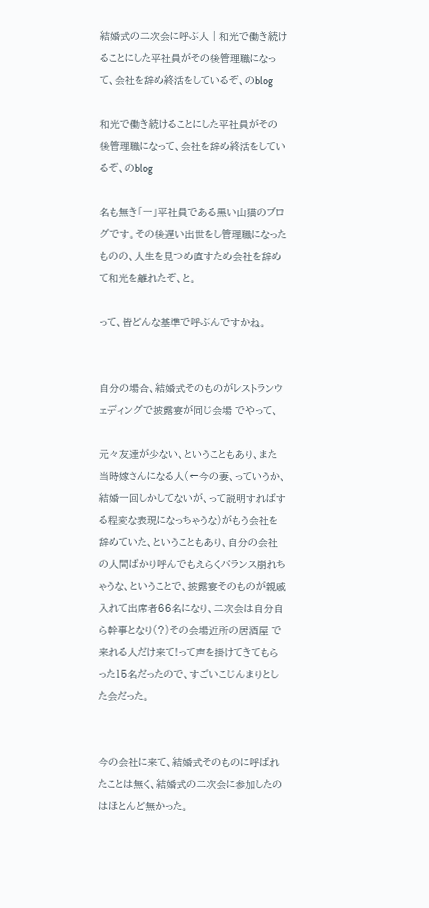結婚式の二次会に呼ぶ人 | 和光で働き続けることにした平社員がその後管理職になって、会社を辞め終活をしているぞ、のblog

和光で働き続けることにした平社員がその後管理職になって、会社を辞め終活をしているぞ、のblog

名も無き「一」平社員である黒い山猫のブログです。その後遅い出世をし管理職になったものの、人生を見つめ直すため会社を辞めて和光を離れたぞ、と。

って、皆どんな基準で呼ぶんですかね。


自分の場合、結婚式そのものがレストランウェディングで披露宴が同じ会場 でやって、

元々友達が少ない、ということもあり、また当時嫁さんになる人(←今の妻、っていうか、結婚一回しかしてないが、って説明すればする程変な表現になっちゃうな)がもう会社を辞めていた、ということもあり、自分の会社の人間ばかり呼んでもえらくバランス崩れちゃうな、ということで、披露宴そのものが親戚入れて出席者66名になり、二次会は自分自ら幹事となり(?)その会場近所の居酒屋 で来れる人だけ来て!って声を掛けてきてもらった15名だったので、すごいこじんまりとした会だった。


今の会社に来て、結婚式そのものに呼ばれたことは無く、結婚式の二次会に参加したのはほとんど無かった。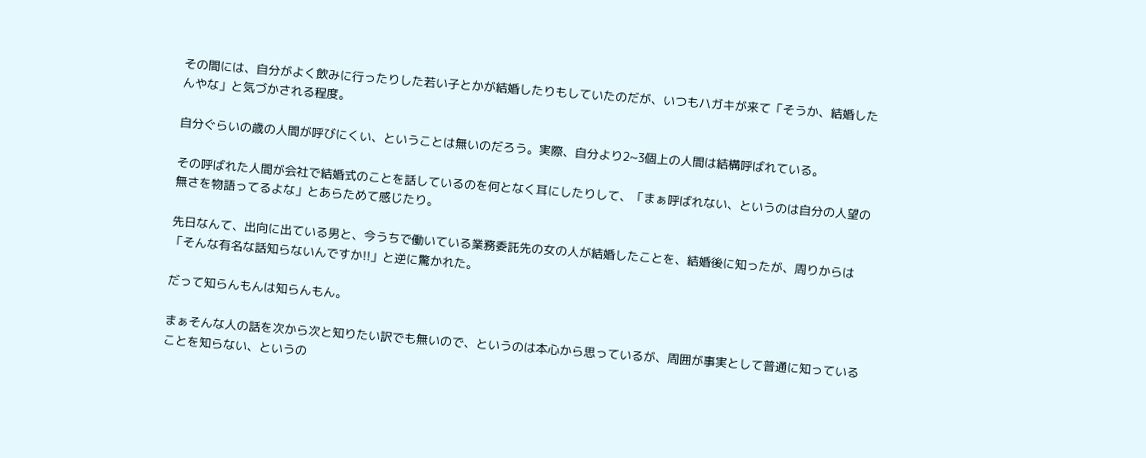その間には、自分がよく飲みに行ったりした若い子とかが結婚したりもしていたのだが、いつもハガキが来て「そうか、結婚したんやな」と気づかされる程度。

自分ぐらいの歳の人間が呼びにくい、ということは無いのだろう。実際、自分より2~3個上の人間は結構呼ばれている。

その呼ばれた人間が会社で結婚式のことを話しているのを何となく耳にしたりして、「まぁ呼ばれない、というのは自分の人望の無さを物語ってるよな」とあらためて感じたり。

先日なんて、出向に出ている男と、今うちで働いている業務委託先の女の人が結婚したことを、結婚後に知ったが、周りからは「そんな有名な話知らないんですか!!」と逆に驚かれた。

だって知らんもんは知らんもん。

まぁそんな人の話を次から次と知りたい訳でも無いので、というのは本心から思っているが、周囲が事実として普通に知っていることを知らない、というの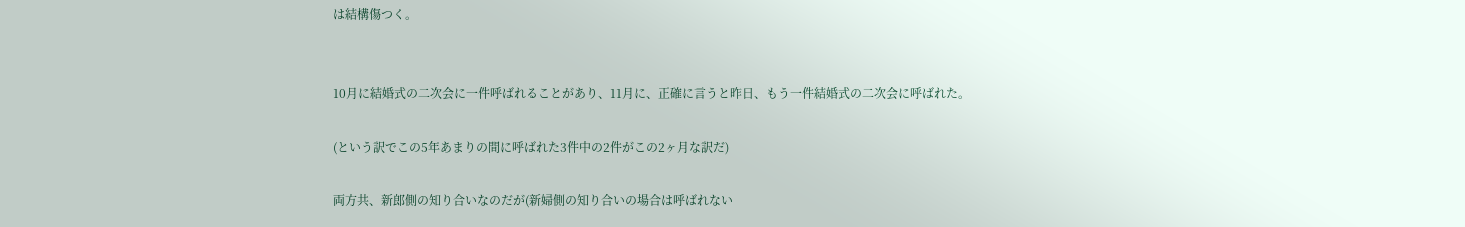は結構傷つく。


10月に結婚式の二次会に一件呼ばれることがあり、11月に、正確に言うと昨日、もう一件結婚式の二次会に呼ばれた。

(という訳でこの5年あまりの間に呼ばれた3件中の2件がこの2ヶ月な訳だ)

両方共、新郎側の知り合いなのだが(新婦側の知り合いの場合は呼ばれない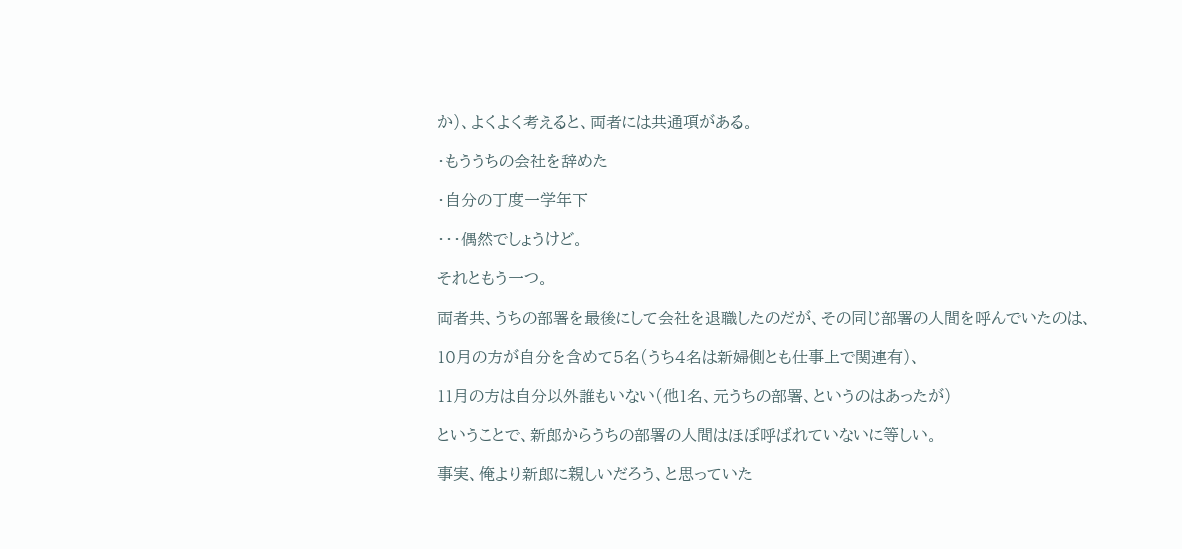か)、よくよく考えると、両者には共通項がある。

・もううちの会社を辞めた

・自分の丁度一学年下

・・・偶然でしょうけど。

それともう一つ。

両者共、うちの部署を最後にして会社を退職したのだが、その同じ部署の人間を呼んでいたのは、

10月の方が自分を含めて5名(うち4名は新婦側とも仕事上で関連有)、

11月の方は自分以外誰もいない(他1名、元うちの部署、というのはあったが)

ということで、新郎からうちの部署の人間はほぼ呼ばれていないに等しい。

事実、俺より新郎に親しいだろう、と思っていた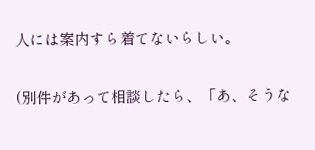人には案内すら着てないらしい。

(別件があって相談したら、「あ、そうな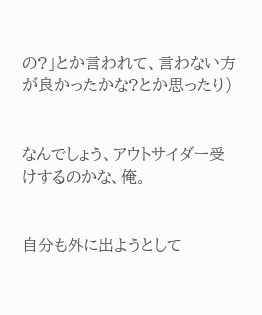の?」とか言われて、言わない方が良かったかな?とか思ったり)


なんでしょう、アウトサイダー受けするのかな、俺。


自分も外に出ようとして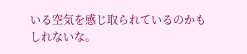いる空気を感じ取られているのかもしれないな。